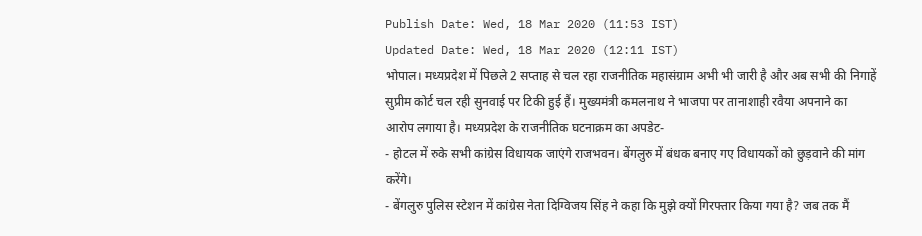Publish Date: Wed, 18 Mar 2020 (11:53 IST)
Updated Date: Wed, 18 Mar 2020 (12:11 IST)
भोपाल। मध्यप्रदेश में पिछले 2 सप्ताह से चल रहा राजनीतिक महासंग्राम अभी भी जारी है और अब सभी की निगाहें सुप्रीम कोर्ट चल रही सुनवाई पर टिकी हुई हैं। मुख्यमंत्री कमलनाथ ने भाजपा पर तानाशाही रवैया अपनाने का आरोप लगाया है। मध्यप्रदेश के राजनीतिक घटनाक्रम का अपडेट-
- होटल में रुके सभी कांग्रेस विधायक जाएंगे राजभवन। बेंगलुरु में बंधक बनाए गए विधायकों को छुड़वाने की मांग करेंगे।
- बेंगलुरु पुलिस स्टेशन में कांग्रेस नेता दिग्विजय सिंह ने कहा कि मुझे क्यों गिरफ्तार किया गया है? जब तक मैं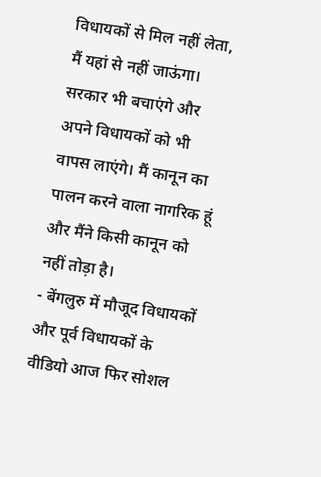विधायकों से मिल नहीं लेता, मैं यहां से नहीं जाऊंगा। सरकार भी बचाएंगे और अपने विधायकों को भी वापस लाएंगे। मैं कानून का पालन करने वाला नागरिक हूं और मैंने किसी कानून को नहीं तोड़ा है।
- बेंगलुरु में मौजूद विधायकों और पूर्व विधायकों के वीडियो आज फिर सोशल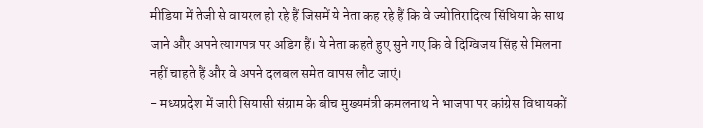मीडिया में तेजी से वायरल हो रहे हैं जिसमें ये नेता कह रहे हैं कि वे ज्योतिरादित्य सिंधिया के साथ जाने और अपने त्यागपत्र पर अडिग हैं। ये नेता कहते हुए सुने गए कि वे दिग्विजय सिंह से मिलना नहीं चाहते हैं और वे अपने दलबल समेत वापस लौट जाएं।
- मध्यप्रदेश में जारी सियासी संग्राम के बीच मुख्यमंत्री कमलनाथ ने भाजपा पर कांग्रेस विधायकों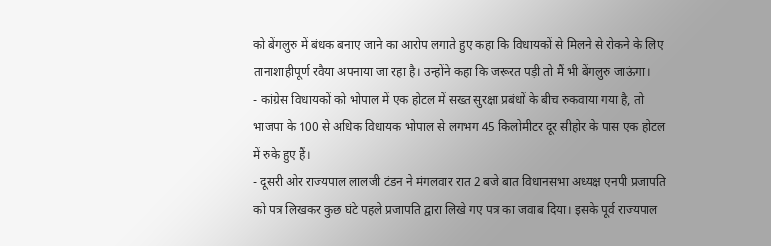को बेंगलुरु में बंधक बनाए जाने का आरोप लगाते हुए कहा कि विधायकों से मिलने से रोकने के लिए तानाशाहीपूर्ण रवैया अपनाया जा रहा है। उन्होंने कहा कि जरूरत पड़ी तो मैं भी बेंगलुरु जाऊंगा।
- कांग्रेस विधायकों को भोपाल में एक होटल में सख्त सुरक्षा प्रबंधों के बीच रुकवाया गया है, तो भाजपा के 100 से अधिक विधायक भोपाल से लगभग 45 किलोमीटर दूर सीहोर के पास एक होटल में रुके हुए हैं।
- दूसरी ओर राज्यपाल लालजी टंडन ने मंगलवार रात 2 बजे बात विधानसभा अध्यक्ष एनपी प्रजापति को पत्र लिखकर कुछ घंटे पहले प्रजापति द्वारा लिखे गए पत्र का जवाब दिया। इसके पूर्व राज्यपाल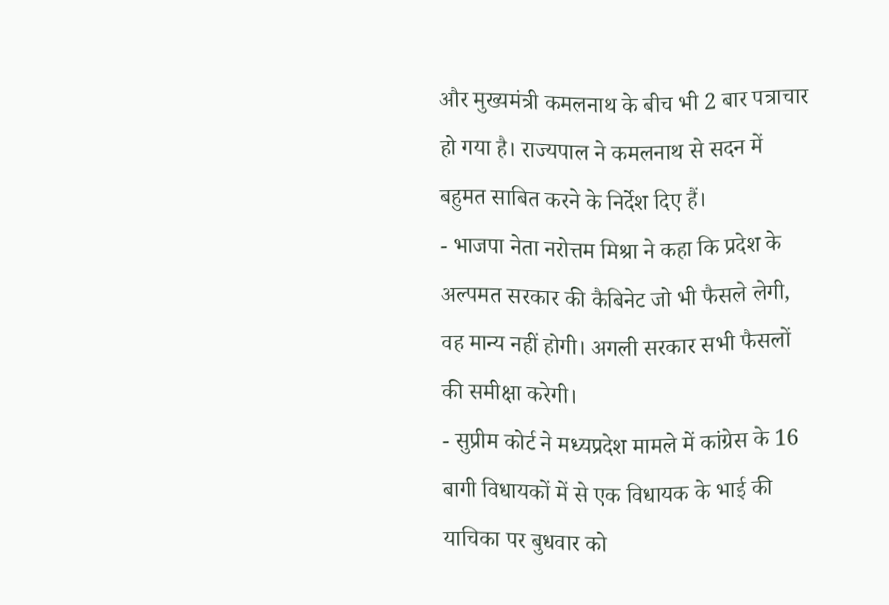और मुख्यमंत्री कमलनाथ के बीच भी 2 बार पत्राचार हो गया है। राज्यपाल ने कमलनाथ से सदन में बहुमत साबित करने के निर्देश दिए हैं।
- भाजपा नेता नरोत्तम मिश्रा ने कहा कि प्रदेश के अल्पमत सरकार की कैबिनेट जो भी फैसले लेगी, वह मान्य नहीं होगी। अगली सरकार सभी फैसलों की समीक्षा करेगी।
- सुप्रीम कोर्ट ने मध्यप्रदेश मामले में कांग्रेस के 16 बागी विधायकों में से एक विधायक के भाई की याचिका पर बुधवार को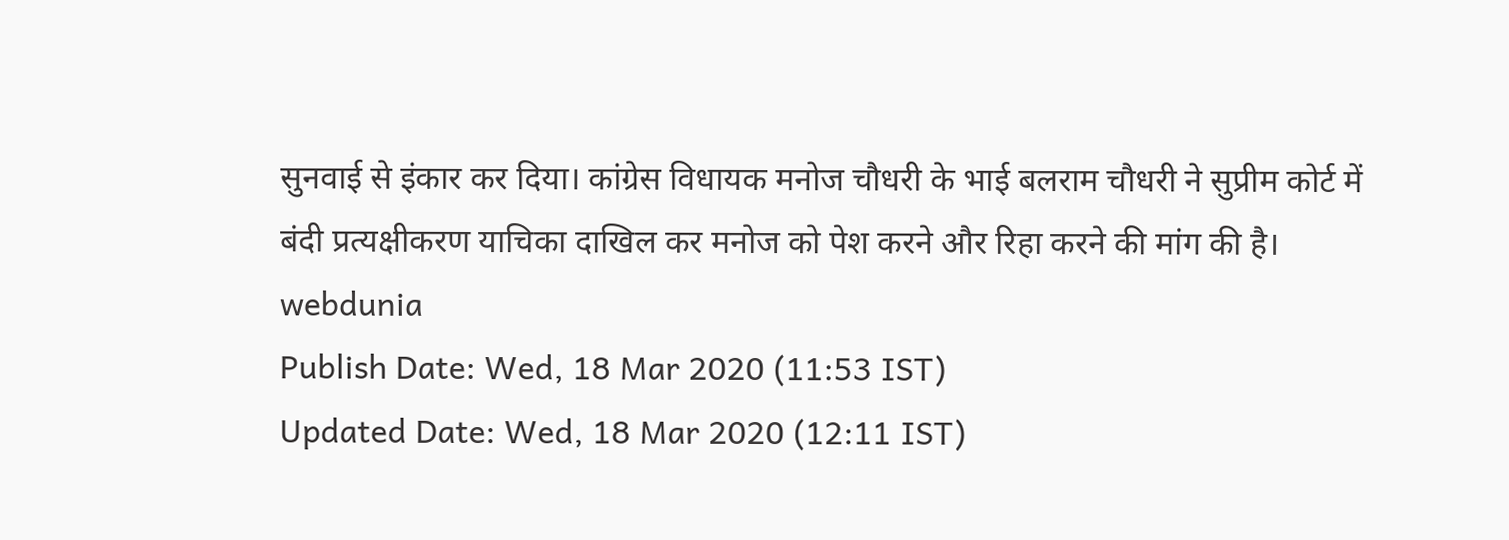सुनवाई से इंकार कर दिया। कांग्रेस विधायक मनोज चौधरी के भाई बलराम चौधरी ने सुप्रीम कोर्ट में बंदी प्रत्यक्षीकरण याचिका दाखिल कर मनोज को पेश करने और रिहा करने की मांग की है।
webdunia
Publish Date: Wed, 18 Mar 2020 (11:53 IST)
Updated Date: Wed, 18 Mar 2020 (12:11 IST)